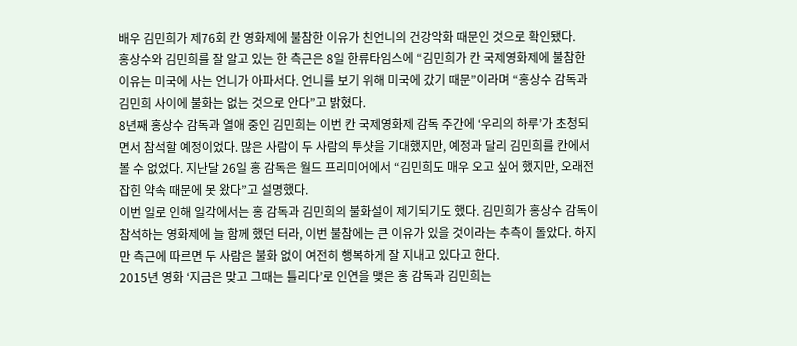배우 김민희가 제76회 칸 영화제에 불참한 이유가 친언니의 건강악화 때문인 것으로 확인됐다.
홍상수와 김민희를 잘 알고 있는 한 측근은 8일 한류타임스에 “김민희가 칸 국제영화제에 불참한 이유는 미국에 사는 언니가 아파서다. 언니를 보기 위해 미국에 갔기 때문”이라며 “홍상수 감독과 김민희 사이에 불화는 없는 것으로 안다”고 밝혔다.
8년째 홍상수 감독과 열애 중인 김민희는 이번 칸 국제영화제 감독 주간에 ‘우리의 하루’가 초청되면서 참석할 예정이었다. 많은 사람이 두 사람의 투샷을 기대했지만, 예정과 달리 김민희를 칸에서 볼 수 없었다. 지난달 26일 홍 감독은 월드 프리미어에서 “김민희도 매우 오고 싶어 했지만, 오래전 잡힌 약속 때문에 못 왔다”고 설명했다.
이번 일로 인해 일각에서는 홍 감독과 김민희의 불화설이 제기되기도 했다. 김민희가 홍상수 감독이 참석하는 영화제에 늘 함께 했던 터라, 이번 불참에는 큰 이유가 있을 것이라는 추측이 돌았다. 하지만 측근에 따르면 두 사람은 불화 없이 여전히 행복하게 잘 지내고 있다고 한다.
2015년 영화 ‘지금은 맞고 그때는 틀리다’로 인연을 맺은 홍 감독과 김민희는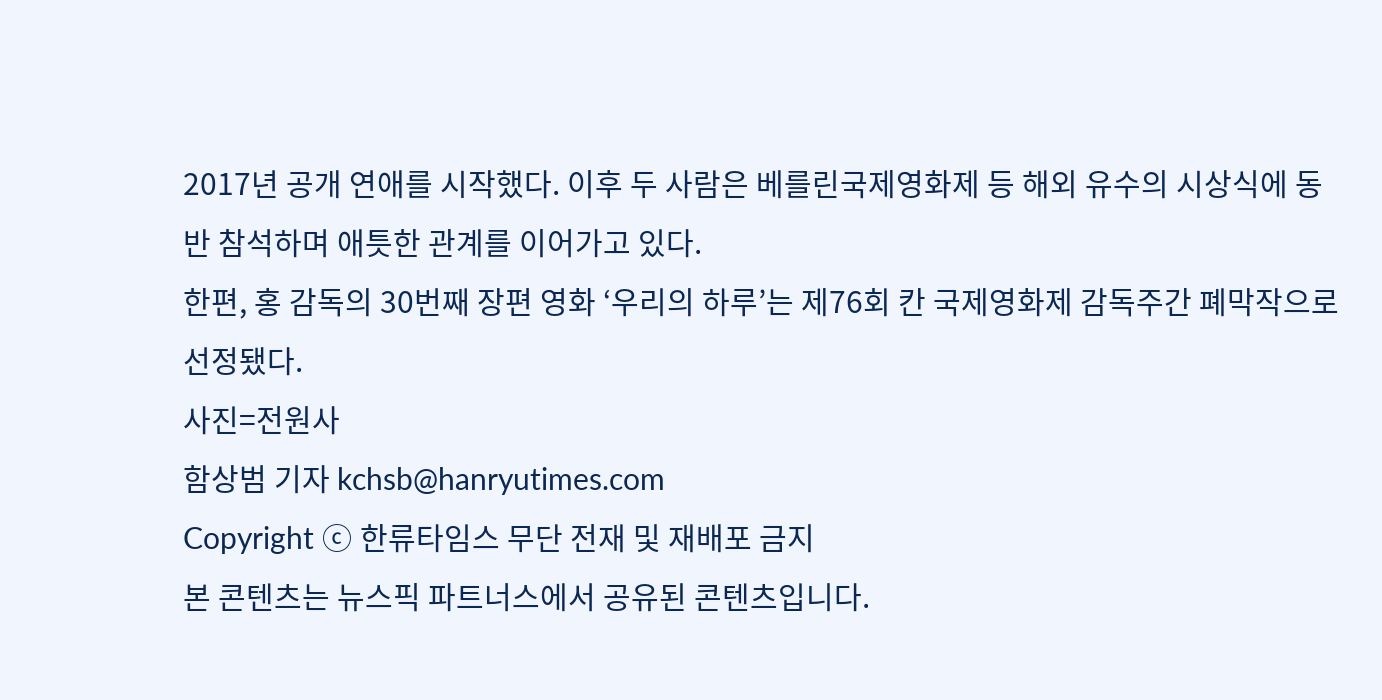2017년 공개 연애를 시작했다. 이후 두 사람은 베를린국제영화제 등 해외 유수의 시상식에 동반 참석하며 애틋한 관계를 이어가고 있다.
한편, 홍 감독의 30번째 장편 영화 ‘우리의 하루’는 제76회 칸 국제영화제 감독주간 폐막작으로 선정됐다.
사진=전원사
함상범 기자 kchsb@hanryutimes.com
Copyright ⓒ 한류타임스 무단 전재 및 재배포 금지
본 콘텐츠는 뉴스픽 파트너스에서 공유된 콘텐츠입니다.